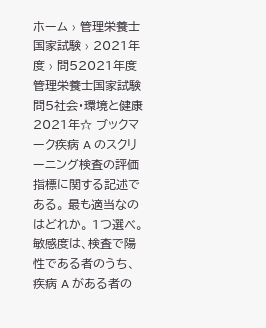ホーム › 管理栄養士国家試験 › 2021年度 › 問52021年度 管理栄養士国家試験 問5社会・環境と健康2021年☆ ブックマーク疾病 A のスクリーニング検査の評価指標に関する記述である。 最も適当なのはどれか。 1つ選べ。敏感度は、検査で陽性である者のうち、疾病 A がある者の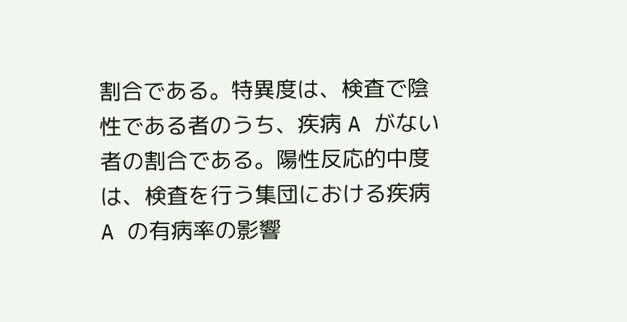割合である。特異度は、検査で陰性である者のうち、疾病 A がない者の割合である。陽性反応的中度は、検査を行う集団における疾病 A の有病率の影響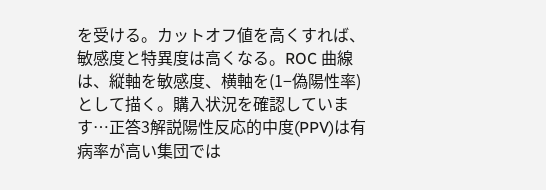を受ける。カットオフ値を高くすれば、敏感度と特異度は高くなる。ROC 曲線は、縦軸を敏感度、横軸を(1−偽陽性率)として描く。購入状況を確認しています…正答3解説陽性反応的中度(PPV)は有病率が高い集団では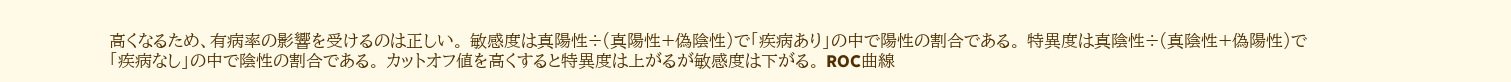高くなるため、有病率の影響を受けるのは正しい。 敏感度は真陽性÷(真陽性+偽陰性)で「疾病あり」の中で陽性の割合である。 特異度は真陰性÷(真陰性+偽陽性)で「疾病なし」の中で陰性の割合である。 カットオフ値を高くすると特異度は上がるが敏感度は下がる。 ROC曲線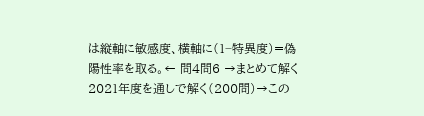は縦軸に敏感度、横軸に(1−特異度)=偽陽性率を取る。← 問4問6 →まとめて解く2021年度を通しで解く(200問)→この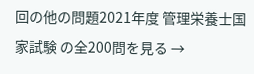回の他の問題2021年度 管理栄養士国家試験 の全200問を見る →